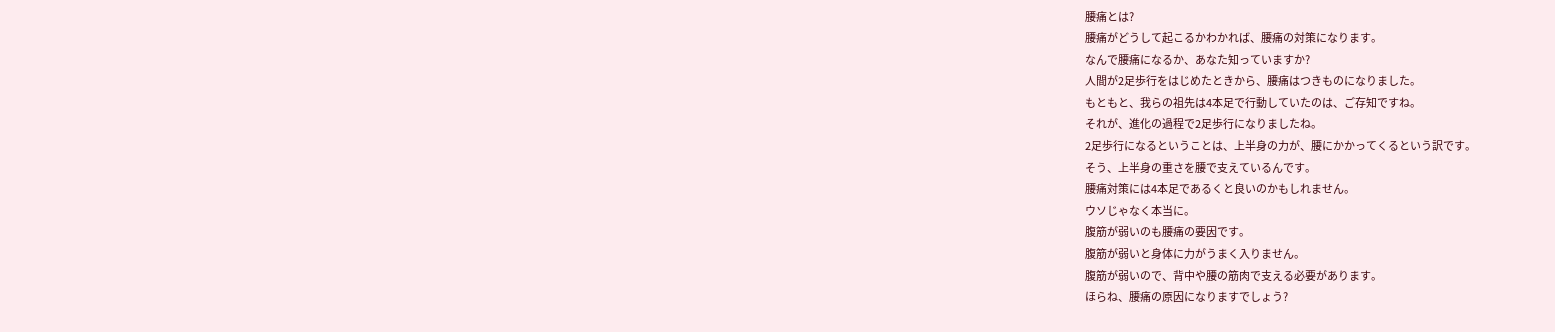腰痛とは?
腰痛がどうして起こるかわかれば、腰痛の対策になります。
なんで腰痛になるか、あなた知っていますか?
人間が2足歩行をはじめたときから、腰痛はつきものになりました。
もともと、我らの祖先は4本足で行動していたのは、ご存知ですね。
それが、進化の過程で2足歩行になりましたね。
2足歩行になるということは、上半身の力が、腰にかかってくるという訳です。
そう、上半身の重さを腰で支えているんです。
腰痛対策には4本足であるくと良いのかもしれません。
ウソじゃなく本当に。
腹筋が弱いのも腰痛の要因です。
腹筋が弱いと身体に力がうまく入りません。
腹筋が弱いので、背中や腰の筋肉で支える必要があります。
ほらね、腰痛の原因になりますでしょう?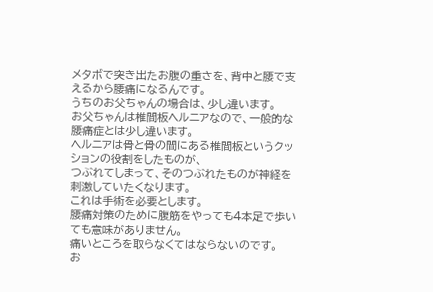メタボで突き出たお腹の重さを、背中と腰で支えるから腰痛になるんです。
うちのお父ちゃんの場合は、少し違います。
お父ちゃんは椎間板ヘルニアなので、一般的な腰痛症とは少し違います。
ヘルニアは骨と骨の間にある椎間板というクッションの役割をしたものが、
つぶれてしまって、そのつぶれたものが神経を刺激していたくなります。
これは手術を必要とします。
腰痛対策のために腹筋をやっても4本足で歩いても意味がありません。
痛いところを取らなくてはならないのです。
お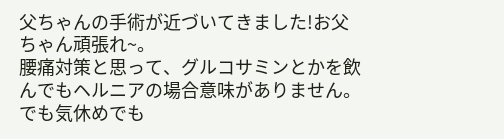父ちゃんの手術が近づいてきました!お父ちゃん頑張れ~。
腰痛対策と思って、グルコサミンとかを飲んでもヘルニアの場合意味がありません。
でも気休めでも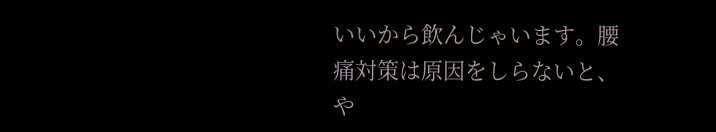いいから飲んじゃいます。腰痛対策は原因をしらないと、や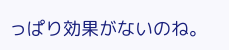っぱり効果がないのね。